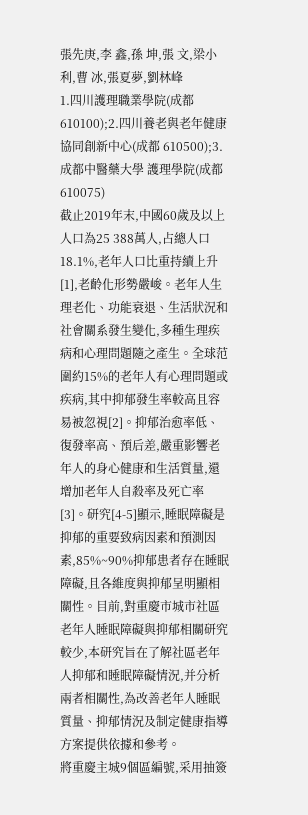張先庚,李 鑫,孫 坤,張 文,梁小利,曹 冰,張夏夢,劉林峰
1.四川護理職業學院(成都 610100);2.四川養老與老年健康協同創新中心(成都 610500);3.成都中醫藥大學 護理學院(成都 610075)
截止2019年末,中國60歲及以上人口為25 388萬人,占總人口18.1%,老年人口比重持續上升[1],老齡化形勢嚴峻。老年人生理老化、功能衰退、生活狀況和社會關系發生變化,多種生理疾病和心理問題隨之產生。全球范圍約15%的老年人有心理問題或疾病,其中抑郁發生率較高且容易被忽視[2]。抑郁治愈率低、復發率高、預后差,嚴重影響老年人的身心健康和生活質量,還增加老年人自殺率及死亡率[3]。研究[4-5]顯示,睡眠障礙是抑郁的重要致病因素和預測因素,85%~90%抑郁患者存在睡眠障礙,且各維度與抑郁呈明顯相關性。目前,對重慶市城市社區老年人睡眠障礙與抑郁相關研究較少,本研究旨在了解社區老年人抑郁和睡眠障礙情況,并分析兩者相關性,為改善老年人睡眠質量、抑郁情況及制定健康指導方案提供依據和參考。
將重慶主城9個區編號,采用抽簽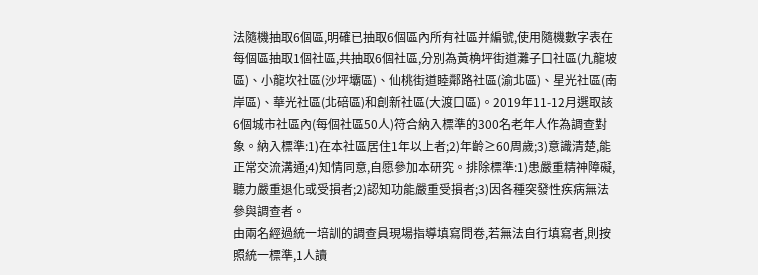法隨機抽取6個區,明確已抽取6個區內所有社區并編號,使用隨機數字表在每個區抽取1個社區,共抽取6個社區,分別為黃桷坪街道灘子口社區(九龍坡區)、小龍坎社區(沙坪壩區)、仙桃街道睦鄰路社區(渝北區)、星光社區(南岸區)、華光社區(北碚區)和創新社區(大渡口區)。2019年11-12月選取該6個城市社區內(每個社區50人)符合納入標準的300名老年人作為調查對象。納入標準:1)在本社區居住1年以上者;2)年齡≥60周歲;3)意識清楚,能正常交流溝通;4)知情同意,自愿參加本研究。排除標準:1)患嚴重精神障礙,聽力嚴重退化或受損者;2)認知功能嚴重受損者;3)因各種突發性疾病無法參與調查者。
由兩名經過統一培訓的調查員現場指導填寫問卷,若無法自行填寫者,則按照統一標準,1人讀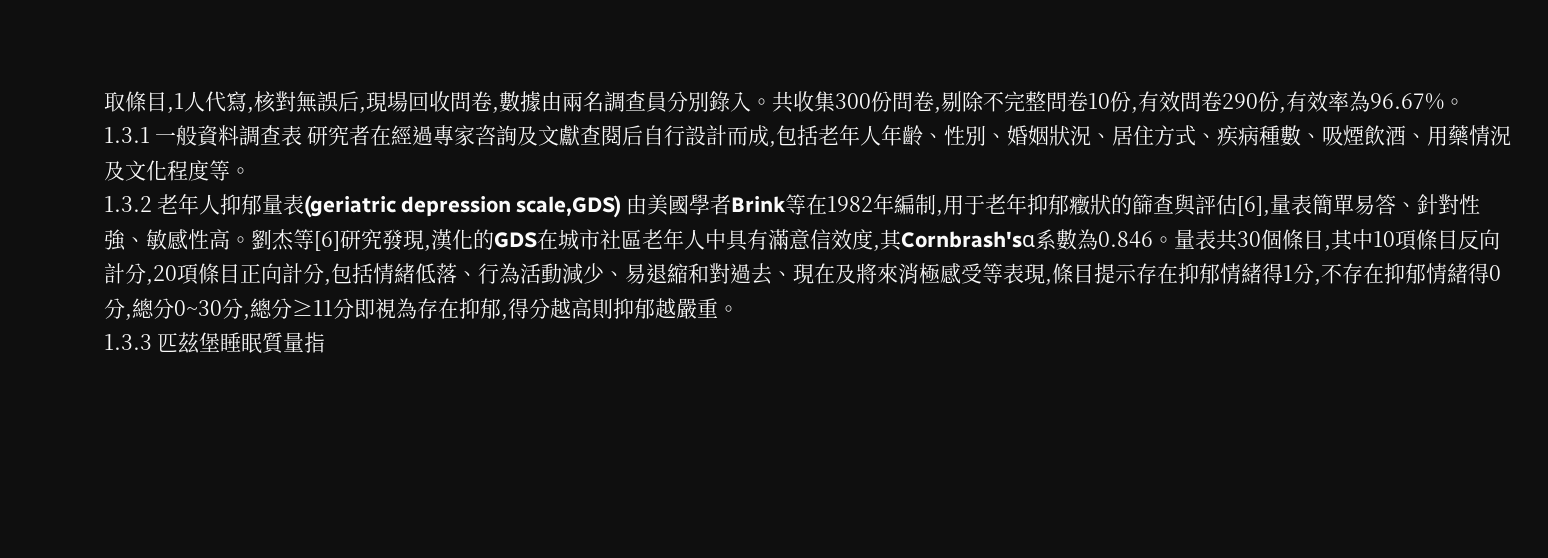取條目,1人代寫,核對無誤后,現場回收問卷,數據由兩名調查員分別錄入。共收集300份問卷,剔除不完整問卷10份,有效問卷290份,有效率為96.67%。
1.3.1 一般資料調查表 研究者在經過專家咨詢及文獻查閱后自行設計而成,包括老年人年齡、性別、婚姻狀況、居住方式、疾病種數、吸煙飲酒、用藥情況及文化程度等。
1.3.2 老年人抑郁量表(geriatric depression scale,GDS) 由美國學者Brink等在1982年編制,用于老年抑郁癥狀的篩查與評估[6],量表簡單易答、針對性強、敏感性高。劉杰等[6]研究發現,漢化的GDS在城市社區老年人中具有滿意信效度,其Cornbrash'sα系數為0.846。量表共30個條目,其中10項條目反向計分,20項條目正向計分,包括情緒低落、行為活動減少、易退縮和對過去、現在及將來消極感受等表現,條目提示存在抑郁情緒得1分,不存在抑郁情緒得0分,總分0~30分,總分≥11分即視為存在抑郁,得分越高則抑郁越嚴重。
1.3.3 匹茲堡睡眠質量指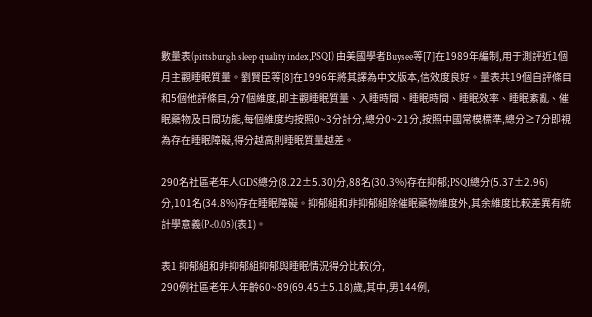數量表(pittsburgh sleep quality index,PSQI) 由美國學者Buysee等[7]在1989年編制,用于測評近1個月主觀睡眠質量。劉賢臣等[8]在1996年將其譯為中文版本,信效度良好。量表共19個自評條目和5個他評條目,分7個維度,即主觀睡眠質量、入睡時間、睡眠時間、睡眠效率、睡眠紊亂、催眠藥物及日間功能,每個維度均按照0~3分計分,總分0~21分,按照中國常模標準,總分≥7分即視為存在睡眠障礙,得分越高則睡眠質量越差。

290名社區老年人GDS總分(8.22±5.30)分,88名(30.3%)存在抑郁;PSQI總分(5.37±2.96)分,101名(34.8%)存在睡眠障礙。抑郁組和非抑郁組除催眠藥物維度外,其余維度比較差異有統計學意義(P<0.05)(表1)。

表1 抑郁組和非抑郁組抑郁與睡眠情況得分比較(分,
290例社區老年人年齡60~89(69.45±5.18)歲,其中,男144例,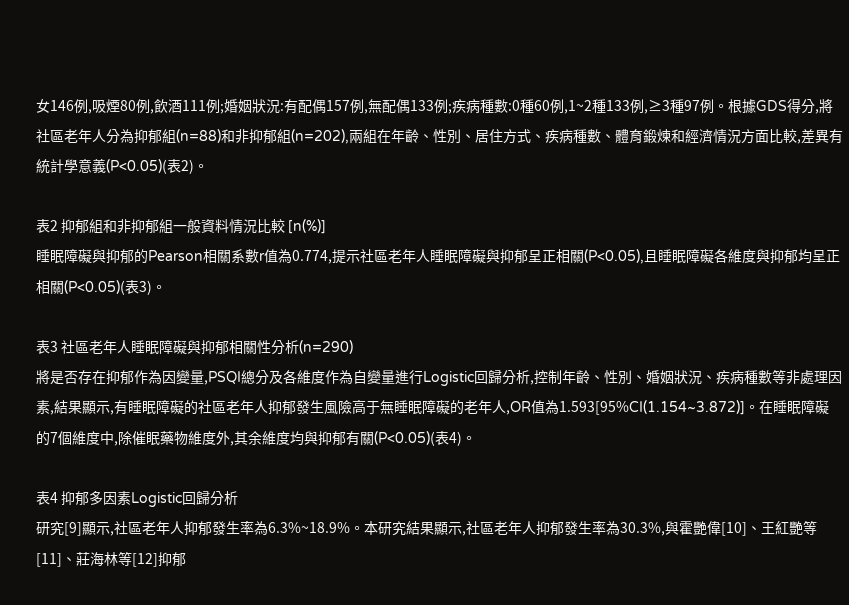女146例,吸煙80例,飲酒111例;婚姻狀況:有配偶157例,無配偶133例;疾病種數:0種60例,1~2種133例,≥3種97例。根據GDS得分,將社區老年人分為抑郁組(n=88)和非抑郁組(n=202),兩組在年齡、性別、居住方式、疾病種數、體育鍛煉和經濟情況方面比較,差異有統計學意義(P<0.05)(表2)。

表2 抑郁組和非抑郁組一般資料情況比較 [n(%)]
睡眠障礙與抑郁的Pearson相關系數r值為0.774,提示社區老年人睡眠障礙與抑郁呈正相關(P<0.05),且睡眠障礙各維度與抑郁均呈正相關(P<0.05)(表3)。

表3 社區老年人睡眠障礙與抑郁相關性分析(n=290)
將是否存在抑郁作為因變量,PSQI總分及各維度作為自變量進行Logistic回歸分析,控制年齡、性別、婚姻狀況、疾病種數等非處理因素,結果顯示,有睡眠障礙的社區老年人抑郁發生風險高于無睡眠障礙的老年人,OR值為1.593[95%CI(1.154~3.872)]。在睡眠障礙的7個維度中,除催眠藥物維度外,其余維度均與抑郁有關(P<0.05)(表4)。

表4 抑郁多因素Logistic回歸分析
研究[9]顯示,社區老年人抑郁發生率為6.3%~18.9%。本研究結果顯示,社區老年人抑郁發生率為30.3%,與霍艷偉[10]、王紅艷等[11]、莊海林等[12]抑郁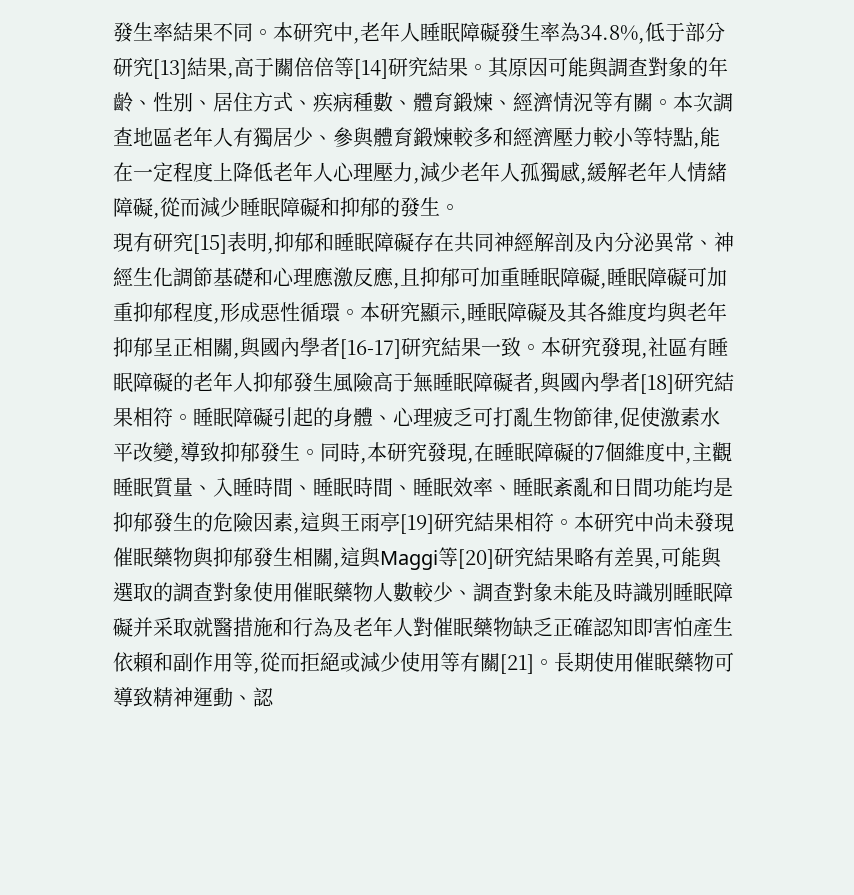發生率結果不同。本研究中,老年人睡眠障礙發生率為34.8%,低于部分研究[13]結果,高于關倍倍等[14]研究結果。其原因可能與調查對象的年齡、性別、居住方式、疾病種數、體育鍛煉、經濟情況等有關。本次調查地區老年人有獨居少、參與體育鍛煉較多和經濟壓力較小等特點,能在一定程度上降低老年人心理壓力,減少老年人孤獨感,緩解老年人情緒障礙,從而減少睡眠障礙和抑郁的發生。
現有研究[15]表明,抑郁和睡眠障礙存在共同神經解剖及內分泌異常、神經生化調節基礎和心理應激反應,且抑郁可加重睡眠障礙,睡眠障礙可加重抑郁程度,形成惡性循環。本研究顯示,睡眠障礙及其各維度均與老年抑郁呈正相關,與國內學者[16-17]研究結果一致。本研究發現,社區有睡眠障礙的老年人抑郁發生風險高于無睡眠障礙者,與國內學者[18]研究結果相符。睡眠障礙引起的身體、心理疲乏可打亂生物節律,促使激素水平改變,導致抑郁發生。同時,本研究發現,在睡眠障礙的7個維度中,主觀睡眠質量、入睡時間、睡眠時間、睡眠效率、睡眠紊亂和日間功能均是抑郁發生的危險因素,這與王雨亭[19]研究結果相符。本研究中尚未發現催眠藥物與抑郁發生相關,這與Maggi等[20]研究結果略有差異,可能與選取的調查對象使用催眠藥物人數較少、調查對象未能及時識別睡眠障礙并采取就醫措施和行為及老年人對催眠藥物缺乏正確認知即害怕產生依賴和副作用等,從而拒絕或減少使用等有關[21]。長期使用催眠藥物可導致精神運動、認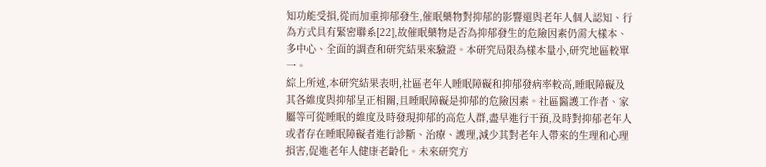知功能受損,從而加重抑郁發生,催眠藥物對抑郁的影響還與老年人個人認知、行為方式具有緊密聯系[22],故催眠藥物是否為抑郁發生的危險因素仍需大樣本、多中心、全面的調查和研究結果來驗證。本研究局限為樣本量小,研究地區較單一。
綜上所述,本研究結果表明,社區老年人睡眠障礙和抑郁發病率較高,睡眠障礙及其各維度與抑郁呈正相關,且睡眠障礙是抑郁的危險因素。社區醫護工作者、家屬等可從睡眠的維度及時發現抑郁的高危人群,盡早進行干預,及時對抑郁老年人或者存在睡眠障礙者進行診斷、治療、護理,減少其對老年人帶來的生理和心理損害,促進老年人健康老齡化。未來研究方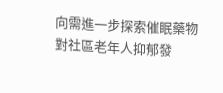向需進一步探索催眠藥物對社區老年人抑郁發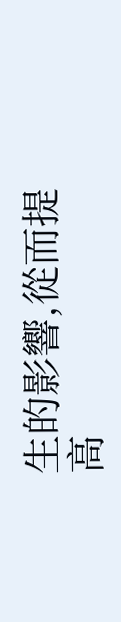生的影響,從而提高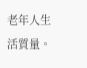老年人生活質量。